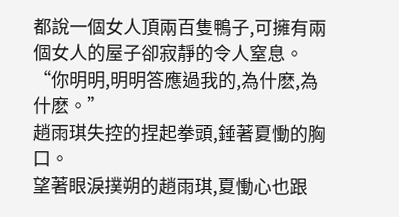都說一個女人頂兩百隻鴨子,可擁有兩個女人的屋子卻寂靜的令人窒息。
“你明明,明明答應過我的,為什麽,為什麽。”
趙雨琪失控的捏起拳頭,錘著夏慟的胸口。
望著眼淚撲朔的趙雨琪,夏慟心也跟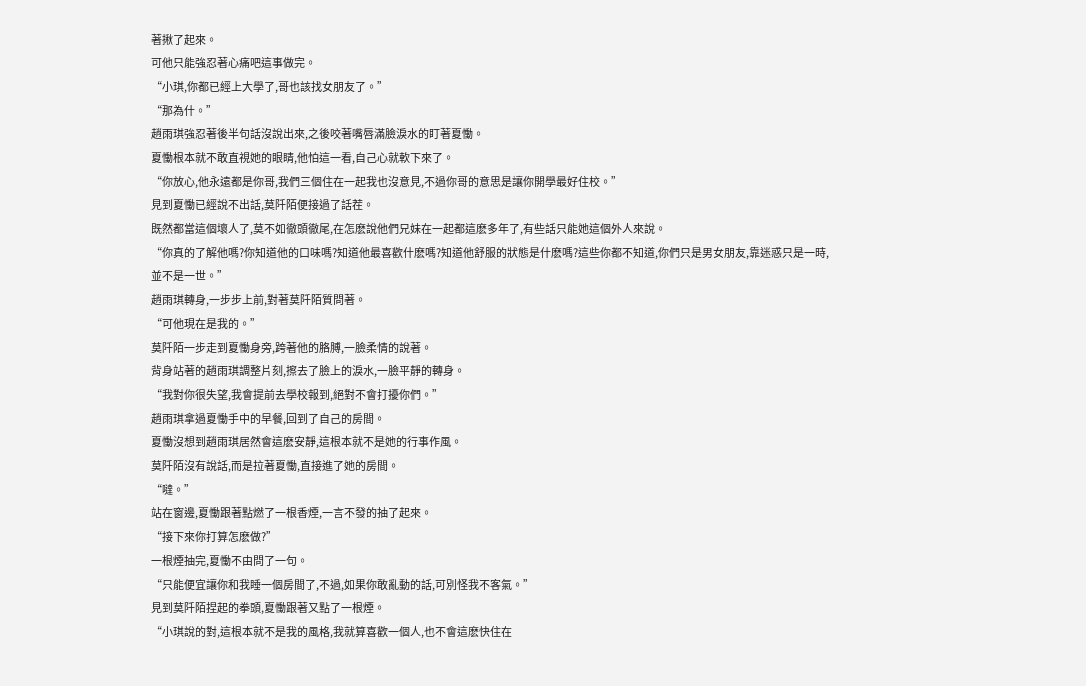著揪了起來。
可他只能強忍著心痛吧這事做完。
“小琪,你都已經上大學了,哥也該找女朋友了。”
“那為什。”
趙雨琪強忍著後半句話沒說出來,之後咬著嘴唇滿臉淚水的盯著夏慟。
夏慟根本就不敢直視她的眼睛,他怕這一看,自己心就軟下來了。
“你放心,他永遠都是你哥,我們三個住在一起我也沒意見,不過你哥的意思是讓你開學最好住校。”
見到夏慟已經說不出話,莫阡陌便接過了話茬。
既然都當這個壞人了,莫不如徹頭徹尾,在怎麽說他們兄妹在一起都這麽多年了,有些話只能她這個外人來說。
“你真的了解他嗎?你知道他的口味嗎?知道他最喜歡什麽嗎?知道他舒服的狀態是什麽嗎?這些你都不知道,你們只是男女朋友,靠迷惑只是一時,並不是一世。”
趙雨琪轉身,一步步上前,對著莫阡陌質問著。
“可他現在是我的。”
莫阡陌一步走到夏慟身旁,跨著他的胳膊,一臉柔情的說著。
背身站著的趙雨琪調整片刻,擦去了臉上的淚水,一臉平靜的轉身。
“我對你很失望,我會提前去學校報到,絕對不會打擾你們。”
趙雨琪拿過夏慟手中的早餐,回到了自己的房間。
夏慟沒想到趙雨琪居然會這麽安靜,這根本就不是她的行事作風。
莫阡陌沒有說話,而是拉著夏慟,直接進了她的房間。
“噠。”
站在窗邊,夏慟跟著點燃了一根香煙,一言不發的抽了起來。
“接下來你打算怎麽做?”
一根煙抽完,夏慟不由問了一句。
“只能便宜讓你和我睡一個房間了,不過,如果你敢亂動的話,可別怪我不客氣。”
見到莫阡陌捏起的拳頭,夏慟跟著又點了一根煙。
“小琪說的對,這根本就不是我的風格,我就算喜歡一個人,也不會這麽快住在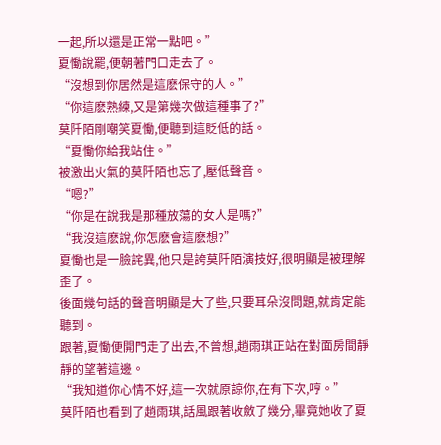一起,所以還是正常一點吧。”
夏慟說罷,便朝著門口走去了。
“沒想到你居然是這麽保守的人。”
“你這麽熟練,又是第幾次做這種事了?”
莫阡陌剛嘲笑夏慟,便聽到這貶低的話。
“夏慟你給我站住。”
被激出火氣的莫阡陌也忘了,壓低聲音。
“嗯?”
“你是在說我是那種放蕩的女人是嗎?”
“我沒這麽說,你怎麽會這麽想?”
夏慟也是一臉詫異,他只是誇莫阡陌演技好,很明顯是被理解歪了。
後面幾句話的聲音明顯是大了些,只要耳朵沒問題,就肯定能聽到。
跟著,夏慟便開門走了出去,不曾想,趙雨琪正站在對面房間靜靜的望著這邊。
“我知道你心情不好,這一次就原諒你,在有下次,哼。”
莫阡陌也看到了趙雨琪,話風跟著收斂了幾分,畢竟她收了夏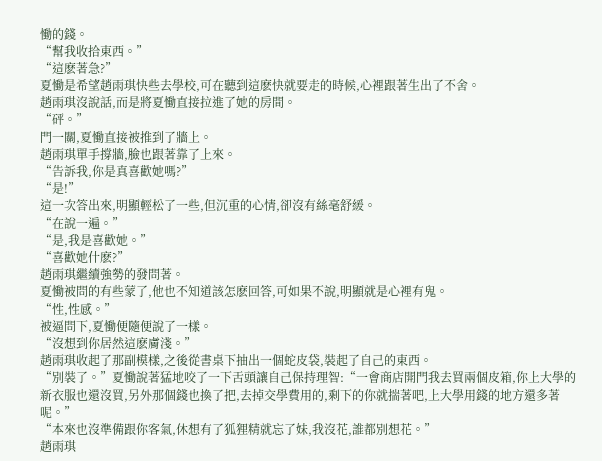慟的錢。
“幫我收拾東西。”
“這麽著急?”
夏慟是希望趙雨琪快些去學校,可在聽到這麽快就要走的時候,心裡跟著生出了不舍。
趙雨琪沒說話,而是將夏慟直接拉進了她的房間。
“砰。”
門一關,夏慟直接被推到了牆上。
趙雨琪單手撐牆,臉也跟著靠了上來。
“告訴我,你是真喜歡她嗎?”
“是!”
這一次答出來,明顯輕松了一些,但沉重的心情,卻沒有絲毫舒緩。
“在說一遍。”
“是,我是喜歡她。”
“喜歡她什麽?”
趙雨琪繼續強勢的發問著。
夏慟被問的有些蒙了,他也不知道該怎麽回答,可如果不說,明顯就是心裡有鬼。
“性,性感。”
被逼問下,夏慟便隨便說了一樣。
“沒想到你居然這麽膚淺。”
趙雨琪收起了那副模樣,之後從書桌下抽出一個蛇皮袋,裝起了自己的東西。
“別裝了。”夏慟說著猛地咬了一下舌頭讓自己保持理智:“一會商店開門我去買兩個皮箱,你上大學的新衣服也還沒買,另外那個錢也換了把,去掉交學費用的,剩下的你就揣著吧,上大學用錢的地方還多著呢。”
“本來也沒準備跟你客氣,休想有了狐狸精就忘了妹,我沒花,誰都別想花。”
趙雨琪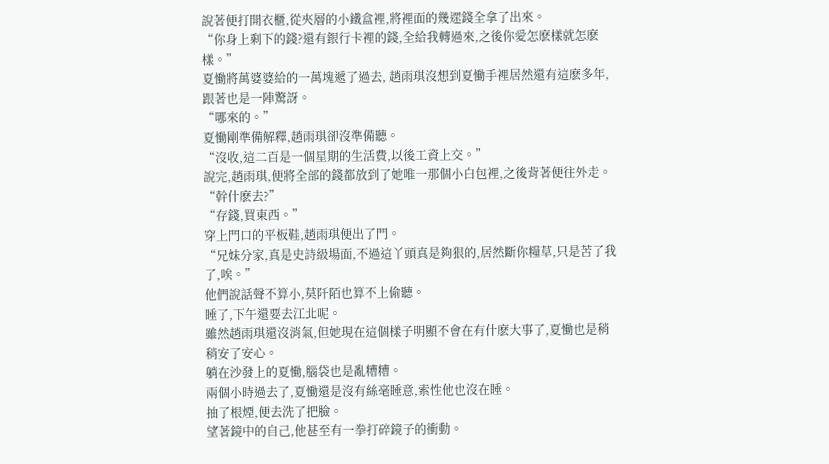說著便打開衣櫃,從夾層的小鐵盒裡,將裡面的幾遝錢全拿了出來。
“你身上剩下的錢?還有銀行卡裡的錢,全給我轉過來,之後你愛怎麽樣就怎麽樣。”
夏慟將萬婆婆給的一萬塊遞了過去, 趙雨琪沒想到夏慟手裡居然還有這麽多年,跟著也是一陣驚訝。
“哪來的。”
夏慟剛準備解釋,趙雨琪卻沒準備聽。
“沒收,這二百是一個星期的生活費,以後工資上交。”
說完,趙雨琪,便將全部的錢都放到了她唯一那個小白包裡,之後背著便往外走。
“幹什麽去?”
“存錢,買東西。”
穿上門口的平板鞋,趙雨琪便出了門。
“兄妹分家,真是史詩級場面,不過這丫頭真是夠狠的,居然斷你糧草,只是苦了我了,唉。”
他們說話聲不算小,莫阡陌也算不上偷聽。
睡了,下午還要去江北呢。
雖然趙雨琪還沒消氣,但她現在這個樣子明顯不會在有什麽大事了,夏慟也是稍稍安了安心。
躺在沙發上的夏慟,腦袋也是亂糟糟。
兩個小時過去了,夏慟還是沒有絲毫睡意,索性他也沒在睡。
抽了根煙,便去洗了把臉。
望著鏡中的自己,他甚至有一拳打碎鏡子的衝動。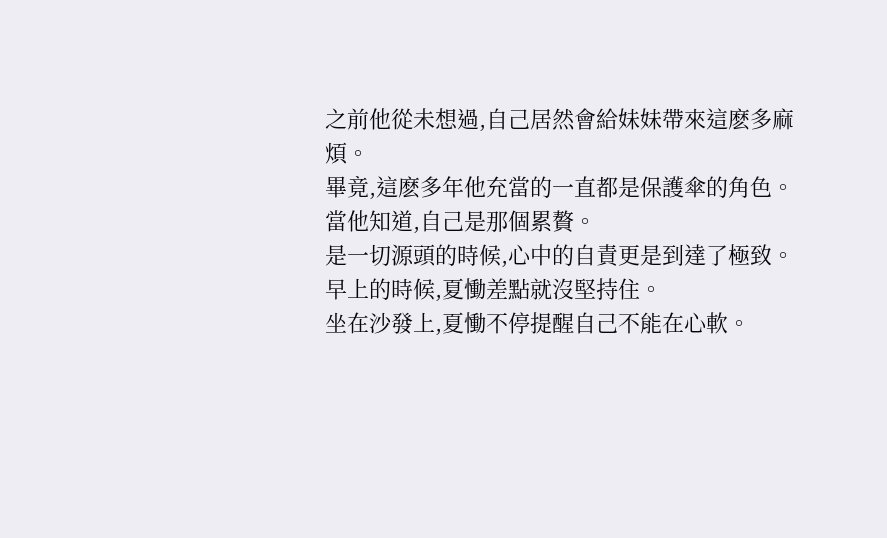之前他從未想過,自己居然會給妹妹帶來這麽多麻煩。
畢竟,這麽多年他充當的一直都是保護傘的角色。
當他知道,自己是那個累贅。
是一切源頭的時候,心中的自責更是到達了極致。
早上的時候,夏慟差點就沒堅持住。
坐在沙發上,夏慟不停提醒自己不能在心軟。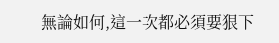無論如何,這一次都必須要狠下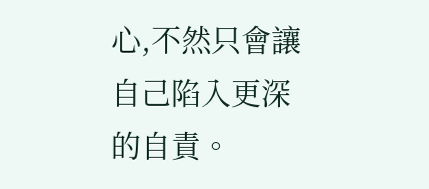心,不然只會讓自己陷入更深的自責。